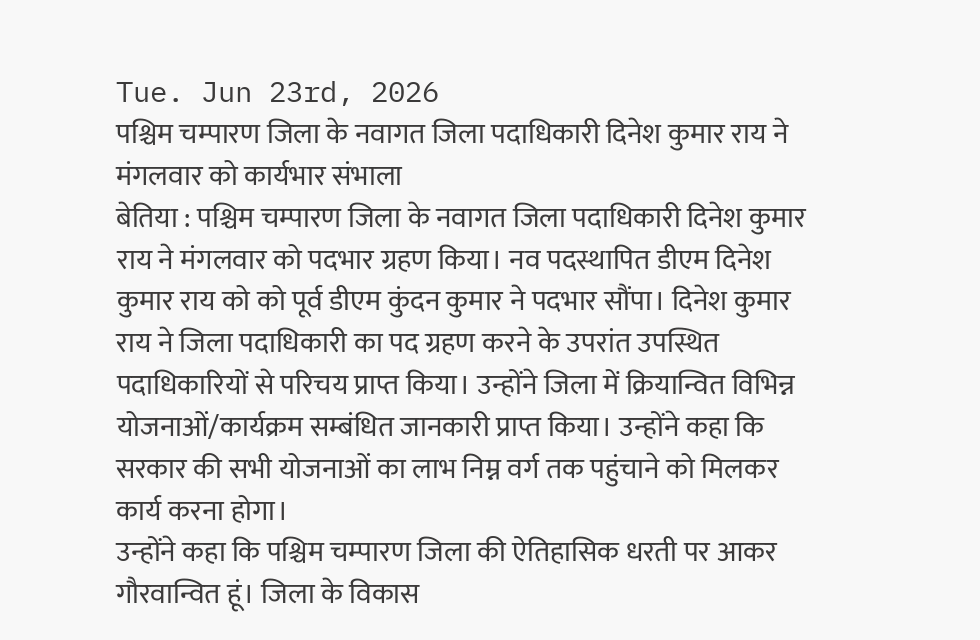Tue. Jun 23rd, 2026
पश्चिम चम्पारण जिला के नवागत जिला पदाधिकारी दिनेश कुमार राय ने मंगलवार को कार्यभार संभाला
बेतिया : पश्चिम चम्पारण जिला के नवागत जिला पदाधिकारी दिनेश कुमार राय ने मंगलवार को पदभार ग्रहण किया। नव पदस्थापित डीएम दिनेश कुमार राय को को पूर्व डीएम कुंदन कुमार ने पदभार सौंपा। दिनेश कुमार राय ने जिला पदाधिकारी का पद ग्रहण करने के उपरांत उपस्थित पदाधिकारियों से परिचय प्राप्त किया। उन्होंने जिला में क्रियान्वित विभिन्न योजनाओं/कार्यक्रम सम्बंधित जानकारी प्राप्त किया। उन्होंने कहा कि सरकार की सभी योजनाओं का लाभ निम्न वर्ग तक पहुंचाने को मिलकर कार्य करना होगा।
उन्होंने कहा कि पश्चिम चम्पारण जिला की ऐतिहासिक धरती पर आकर गौरवान्वित हूं। जिला के विकास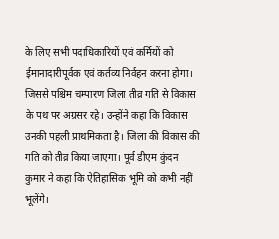के लिए सभी पदाधिकारियों एवं कर्मियों को ईमानादारीपूर्वक एवं कर्तव्य निर्वहन करना होगा। जिससे पश्चिम चम्पारण जिला तीव्र गति से विकास के पथ पर अग्रसर रहे। उन्होंने कहा कि विकास उनकी पहली प्राथमिकता है। जिला की विकास की गति को तीव्र किया जाएगा। पूर्व डीएम कुंदन कुमार ने कहा कि ऐतिहासिक भूमि को कभी नहीं भूलेंगे।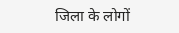जिला के लोगों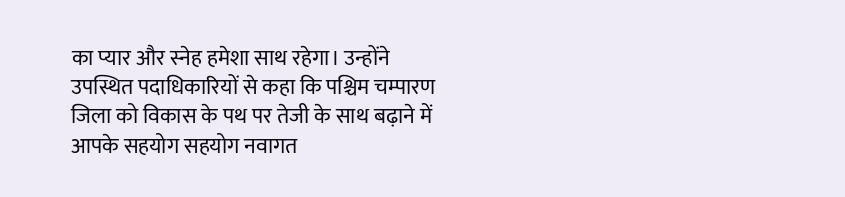का प्यार और स्नेह हमेशा साथ रहेगा। उन्होंने उपस्थित पदाधिकारियों से कहा कि पश्चिम चम्पारण जिला को विकास के पथ पर तेजी के साथ बढ़ाने में आपके सहयोग सहयोग नवागत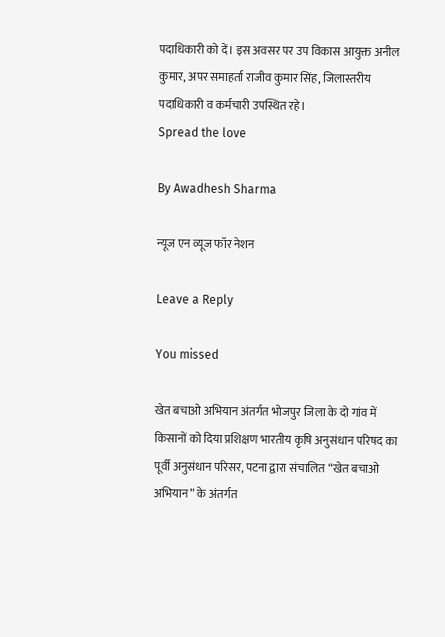पदाधिकारी को दें। इस अवसर पर उप विकास आयुक्त अनील कुमार, अपर समाहर्ता राजीव कुमार सिंह, जिलास्तरीय पदाधिकारी व कर्मचारी उपस्थित रहे।
Spread the love

By Awadhesh Sharma

न्यूज एन व्यूज फॉर नेशन

Leave a Reply

You missed

खेत बचाओ अभियान अंतर्गत भोजपुर जिला के दो गांव में किसानों को दिया प्रशिक्षण भारतीय कृषि अनुसंधान परिषद का पूर्वी अनुसंधान परिसर, पटना द्वारा संचालित “खेत बचाओ अभियान” के अंतर्गत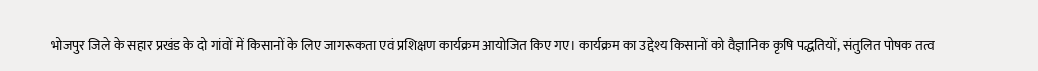भोजपुर जिले के सहार प्रखंड के दो गांवों में किसानों के लिए जागरूकता एवं प्रशिक्षण कार्यक्रम आयोजित किए गए। कार्यक्रम का उद्देश्य किसानों को वैज्ञानिक कृषि पद्धतियों, संतुलित पोषक तत्व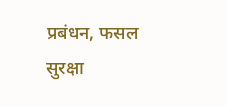प्रबंधन, फसल सुरक्षा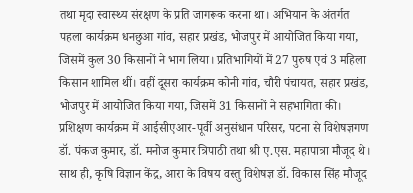तथा मृदा स्वास्थ्य संरक्षण के प्रति जागरूक करना था। अभियान के अंतर्गत पहला कार्यक्रम धनछुआ गांव, सहार प्रखंड, भोजपुर में आयोजित किया गया, जिसमें कुल 30 किसानों ने भाग लिया। प्रतिभागियों में 27 पुरुष एवं 3 महिला किसान शामिल थीं। वहीं दूसरा कार्यक्रम कोनी गांव, चौरी पंचायत, सहार प्रखंड, भोजपुर में आयोजित किया गया, जिसमें 31 किसानों ने सहभागिता की। प्रशिक्षण कार्यक्रम में आईसीएआर-पूर्वी अनुसंधान परिसर, पटना से विशेषज्ञगण डॉ. पंकज कुमार, डॉ. मनोज कुमार त्रिपाठी तथा श्री ए.एस. महापात्रा मौजूद थे। साथ ही, कृषि विज्ञान केंद्र, आरा के विषय वस्तु विशेषज्ञ डॉ. विकास सिंह मौजूद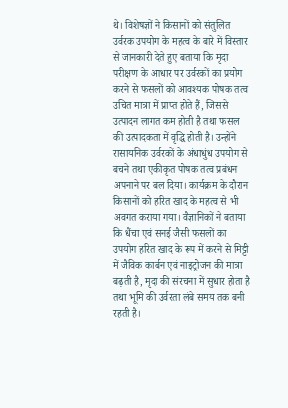थे। विशेषज्ञों ने किसानों को संतुलित उर्वरक उपयोग के महत्व के बारे में विस्तार से जानकारी देते हुए बताया कि मृदा परीक्षण के आधार पर उर्वरकों का प्रयोग करने से फसलों को आवश्यक पोषक तत्व उचित मात्रा में प्राप्त होते हैं, जिससे उत्पादन लागत कम होती है तथा फसल की उत्पादकता में वृद्धि होती है। उन्होंने रासायनिक उर्वरकों के अंधाधुंध उपयोग से बचने तथा एकीकृत पोषक तत्व प्रबंधन अपनाने पर बल दिया। कार्यक्रम के दौरान किसानों को हरित खाद के महत्व से भी अवगत कराया गया। वैज्ञानिकों ने बताया कि धैंचा एवं सनई जैसी फसलों का उपयोग हरित खाद के रूप में करने से मिट्टी में जैविक कार्बन एवं नाइट्रोजन की मात्रा बढ़ती है, मृदा की संरचना में सुधार होता है तथा भूमि की उर्वरता लंबे समय तक बनी रहती है।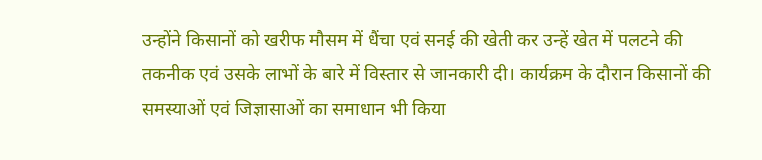उन्होंने किसानों को खरीफ मौसम में धैंचा एवं सनई की खेती कर उन्हें खेत में पलटने की तकनीक एवं उसके लाभों के बारे में विस्तार से जानकारी दी। कार्यक्रम के दौरान किसानों की समस्याओं एवं जिज्ञासाओं का समाधान भी किया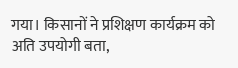गया। किसानों ने प्रशिक्षण कार्यक्रम को अति उपयोगी बता,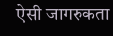ऐसी जागरुकता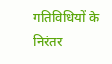गतिविधियों के निरंतर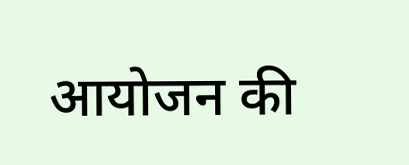आयोजन की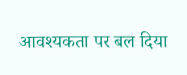आवश्यकता पर बल दिया